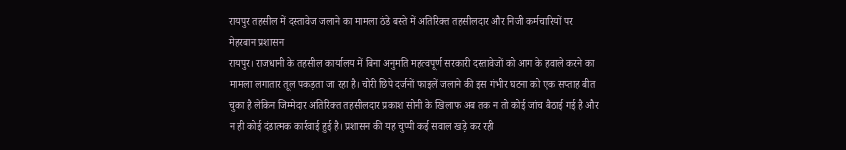रायपुर तहसील में दस्तावेज जलाने का मामला ठंडे बस्ते में अतिरिक्त तहसीलदार और निजी कर्मचारियों पर मेहरबान प्रशासन
रायपुर। राजधानी के तहसील कार्यालय में बिना अनुमति महत्वपूर्ण सरकारी दस्तावेजों को आग के हवाले करने का मामला लगातार तूल पकड़ता जा रहा है। चोरी छिपे दर्जनों फाइलें जलाने की इस गंभीर घटना को एक सप्ताह बीत चुका है लेकिन जिम्मेदार अतिरिक्त तहसीलदार प्रकाश सोनी के खिलाफ अब तक न तो कोई जांच बैठाई गई है और न ही कोई दंडात्मक कार्रवाई हुई है। प्रशासन की यह चुप्पी कई सवाल खड़े कर रही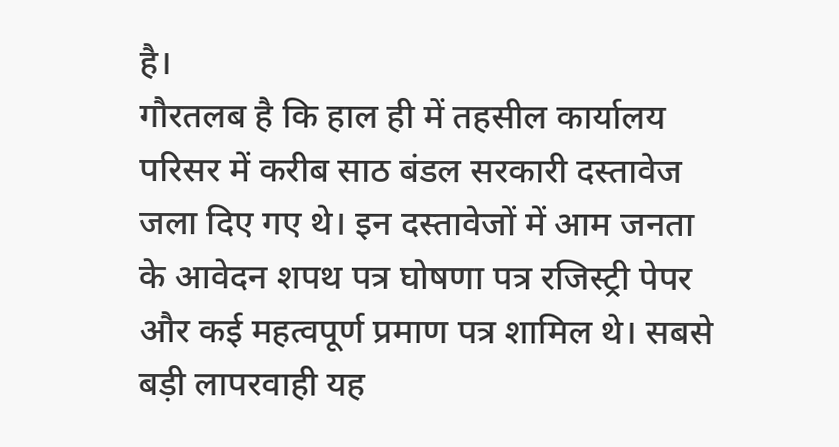है।
गौरतलब है कि हाल ही में तहसील कार्यालय परिसर में करीब साठ बंडल सरकारी दस्तावेज जला दिए गए थे। इन दस्तावेजों में आम जनता के आवेदन शपथ पत्र घोषणा पत्र रजिस्ट्री पेपर और कई महत्वपूर्ण प्रमाण पत्र शामिल थे। सबसे बड़ी लापरवाही यह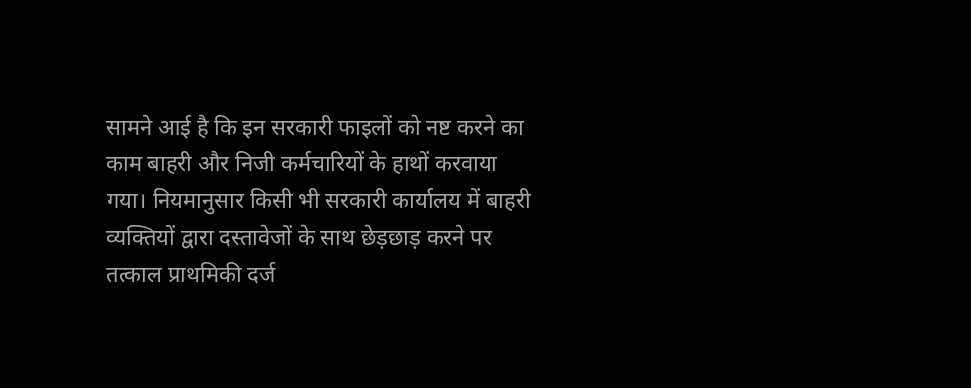सामने आई है कि इन सरकारी फाइलों को नष्ट करने का काम बाहरी और निजी कर्मचारियों के हाथों करवाया गया। नियमानुसार किसी भी सरकारी कार्यालय में बाहरी व्यक्तियों द्वारा दस्तावेजों के साथ छेड़छाड़ करने पर तत्काल प्राथमिकी दर्ज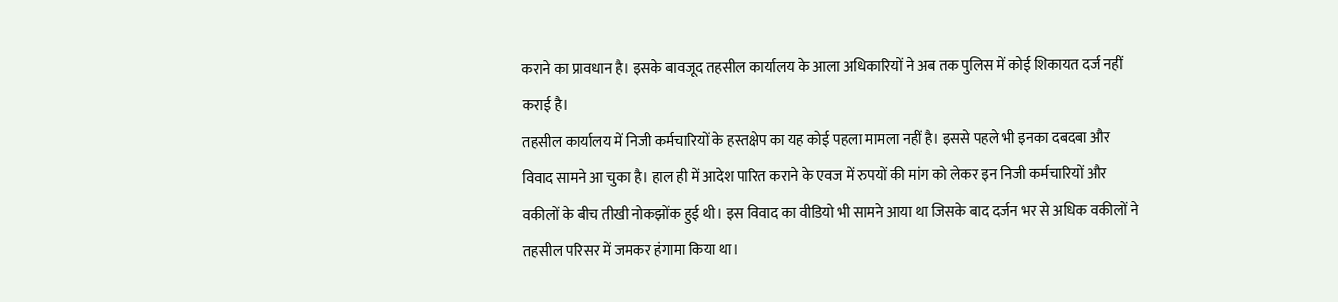कराने का प्रावधान है। इसके बावजूद तहसील कार्यालय के आला अधिकारियों ने अब तक पुलिस में कोई शिकायत दर्ज नहीं कराई है।
तहसील कार्यालय में निजी कर्मचारियों के हस्तक्षेप का यह कोई पहला मामला नहीं है। इससे पहले भी इनका दबदबा और विवाद सामने आ चुका है। हाल ही में आदेश पारित कराने के एवज में रुपयों की मांग को लेकर इन निजी कर्मचारियों और वकीलों के बीच तीखी नोकझोंक हुई थी। इस विवाद का वीडियो भी सामने आया था जिसके बाद दर्जन भर से अधिक वकीलों ने तहसील परिसर में जमकर हंगामा किया था।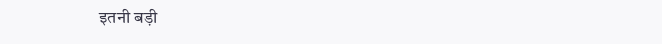इतनी बड़ी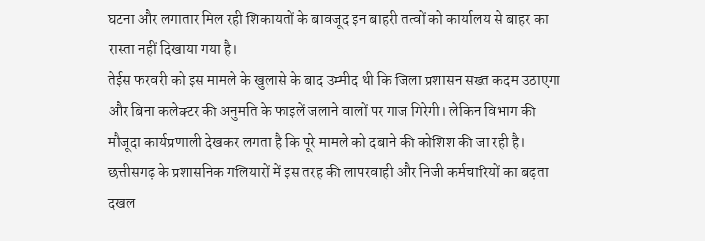घटना और लगातार मिल रही शिकायतों के बावजूद इन बाहरी तत्वों को कार्यालय से बाहर का रास्ता नहीं दिखाया गया है।
तेईस फरवरी को इस मामले के खुलासे के बाद उम्मीद थी कि जिला प्रशासन सख्त कदम उठाएगा और बिना कलेक्टर की अनुमति के फाइलें जलाने वालों पर गाज गिरेगी। लेकिन विभाग की मौजूदा कार्यप्रणाली देखकर लगता है कि पूरे मामले को दबाने की कोशिश की जा रही है। छत्तीसगढ़ के प्रशासनिक गलियारों में इस तरह की लापरवाही और निजी कर्मचारियों का बढ़ता दखल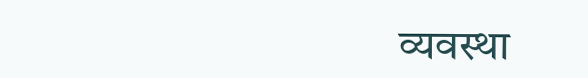व्यवस्था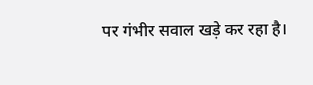पर गंभीर सवाल खड़े कर रहा है।